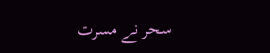سحر نے مسرت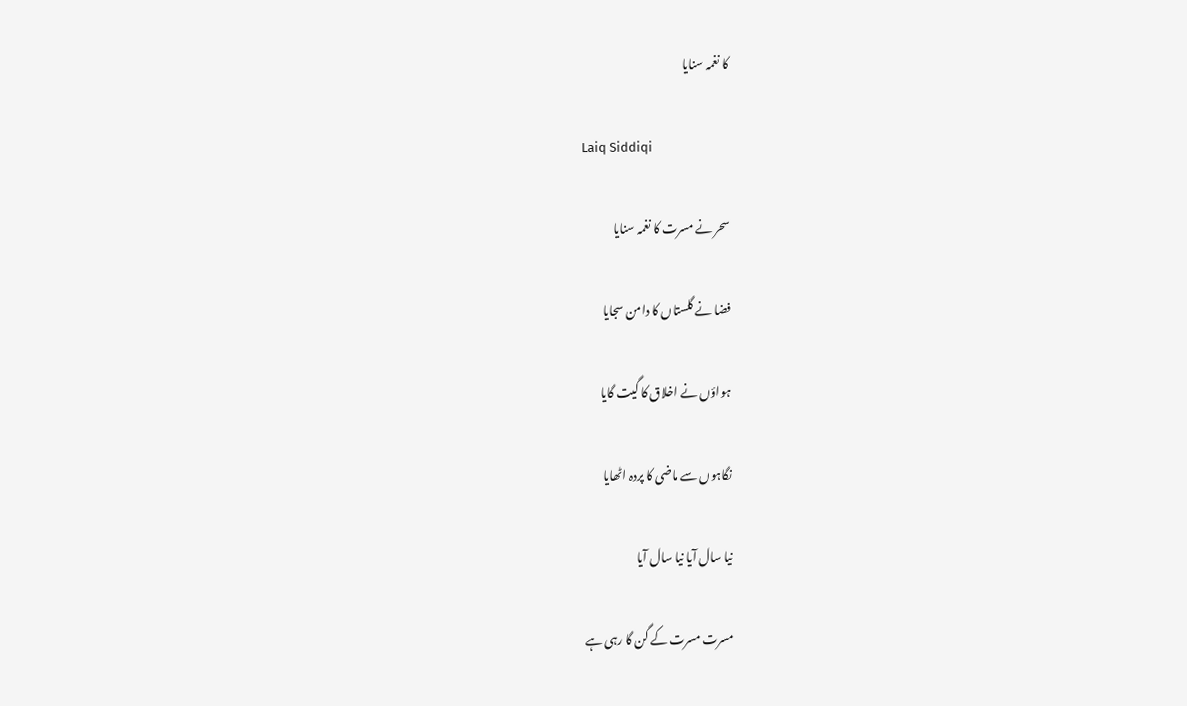کا نغمہ سنایا

Laiq Siddiqi

سحر نے مسرت کا نغمہ سنایا

فضا نے گلستاں کا دامن سجایا

ہواؤں نے اخلاق کا گیت گایا

نگاہوں سے ماضی کا پردہ اٹھایا

نیا سال آیا نیا سال آیا

مسرت مسرت کے گن گا رہی ہے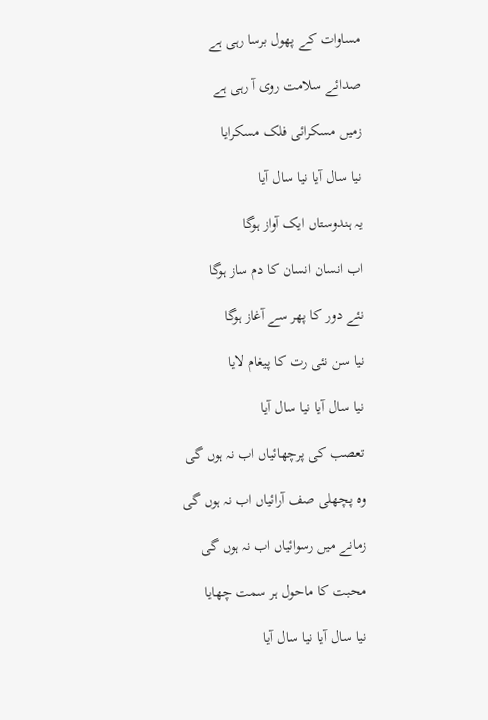مساوات کے پھول برسا رہی ہے

صدائے سلامت روی آ رہی ہے

زمیں مسکرائی فلک مسکرایا

نیا سال آیا نیا سال آیا

یہ ہندوستاں ایک آواز ہوگا

اب انسان انسان کا دم ساز ہوگا

نئے دور کا پھر سے آغاز ہوگا

نیا سن نئی رت کا پیغام لایا

نیا سال آیا نیا سال آیا

تعصب کی پرچھائیاں اب نہ ہوں گی

وہ پچھلی صف آرائیاں اب نہ ہوں گی

زمانے میں رسوائیاں اب نہ ہوں گی

محبت کا ماحول ہر سمت چھایا

نیا سال آیا نیا سال آیا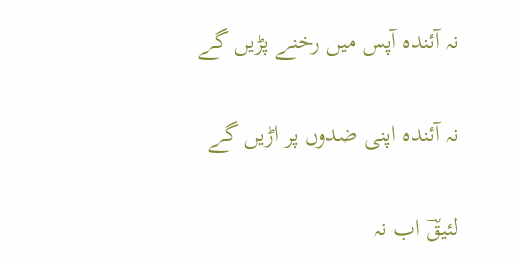نہ آئندہ آپس میں رخنے پڑیں گے

نہ آئندہ اپنی ضدوں پر اڑیں گے

لئیقؔ اب نہ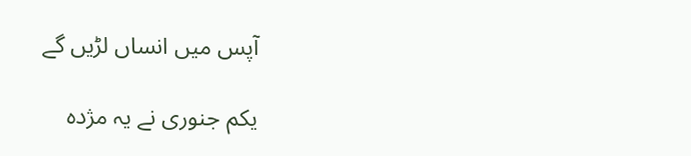آپس میں انساں لڑیں گے

یکم جنوری نے یہ مژدہ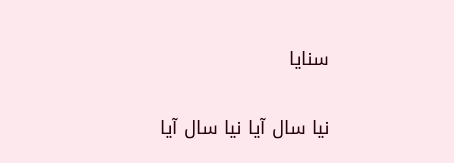سنایا

نیا سال آیا نیا سال آیا